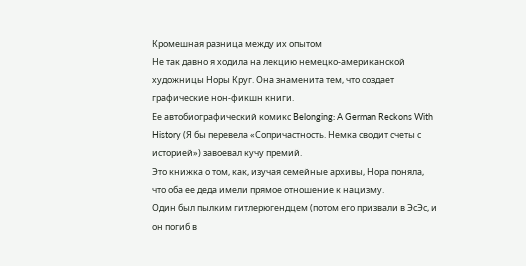Кромешная разница между их опытом
Не так давно я ходила на лекцию немецко-американской художницы Норы Круг. Она знаменита тем, что создает графические нон-фикшн книги.
Ее автобиографический комикс Belonging: A German Reckons With History (Я бы перевела «Сопричастность. Немка сводит счеты с историей») завоевал кучу премий.
Это книжка о том, как, изучая семейные архивы, Нора поняла, что оба ее деда имели прямое отношение к нацизму.
Один был пылким гитлерюгендцем (потом его призвали в ЭсЭс, и он погиб в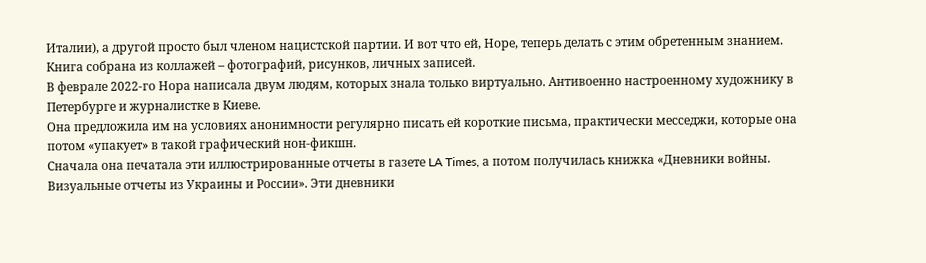Италии), а другой просто был членом нацистской партии. И вот что ей, Норе, теперь делать с этим обретенным знанием.
Книга собрана из коллажей – фотографий, рисунков, личных записей.
В феврале 2022-го Нора написала двум людям, которых знала только виртуально. Антивоенно настроенному художнику в Петербурге и журналистке в Киеве.
Она предложила им на условиях анонимности регулярно писать ей короткие письма, практически месседжи, которые она потом «упакует» в такой графический нон-фикшн.
Сначала она печатала эти иллюстрированные отчеты в газете LA Times, а потом получилась книжка «Дневники войны. Визуальные отчеты из Украины и России». Эти дневники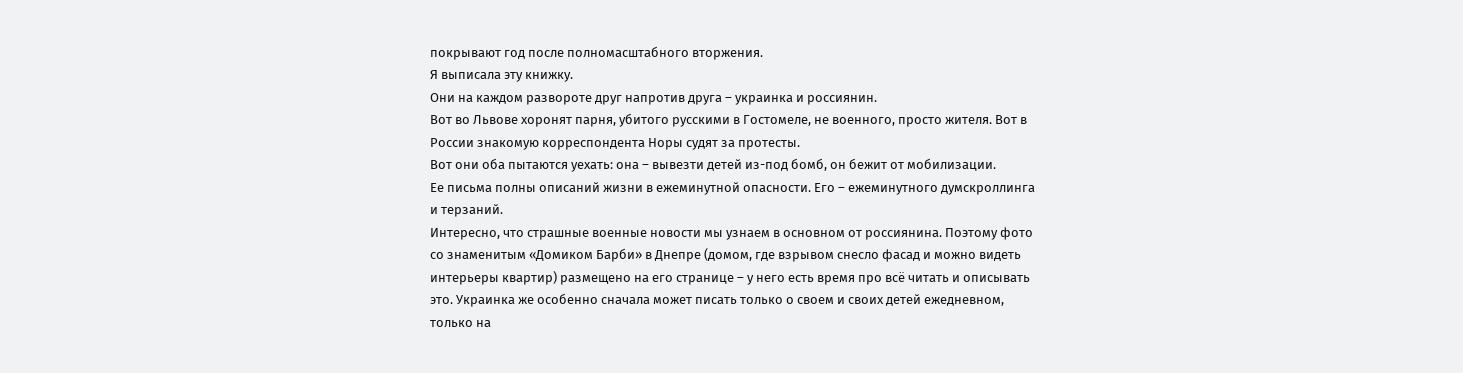покрывают год после полномасштабного вторжения.
Я выписала эту книжку.
Они на каждом развороте друг напротив друга – украинка и россиянин.
Вот во Львове хоронят парня, убитого русскими в Гостомеле, не военного, просто жителя. Вот в России знакомую корреспондента Норы судят за протесты.
Вот они оба пытаются уехать: она – вывезти детей из-под бомб, он бежит от мобилизации.
Ее письма полны описаний жизни в ежеминутной опасности. Его – ежеминутного думскроллинга и терзаний.
Интересно, что страшные военные новости мы узнаем в основном от россиянина. Поэтому фото со знаменитым «Домиком Барби» в Днепре (домом, где взрывом снесло фасад и можно видеть интерьеры квартир) размещено на его странице – у него есть время про всё читать и описывать это. Украинка же особенно сначала может писать только о своем и своих детей ежедневном, только на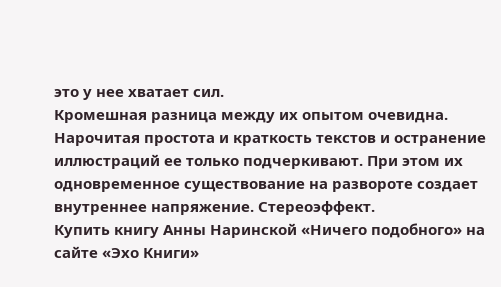это у нее хватает сил.
Кромешная разница между их опытом очевидна. Нарочитая простота и краткость текстов и остранение иллюстраций ее только подчеркивают. При этом их одновременное существование на развороте создает внутреннее напряжение. Стереоэффект.
Купить книгу Анны Наринской «Ничего подобного» на сайте «Эхо Книги»